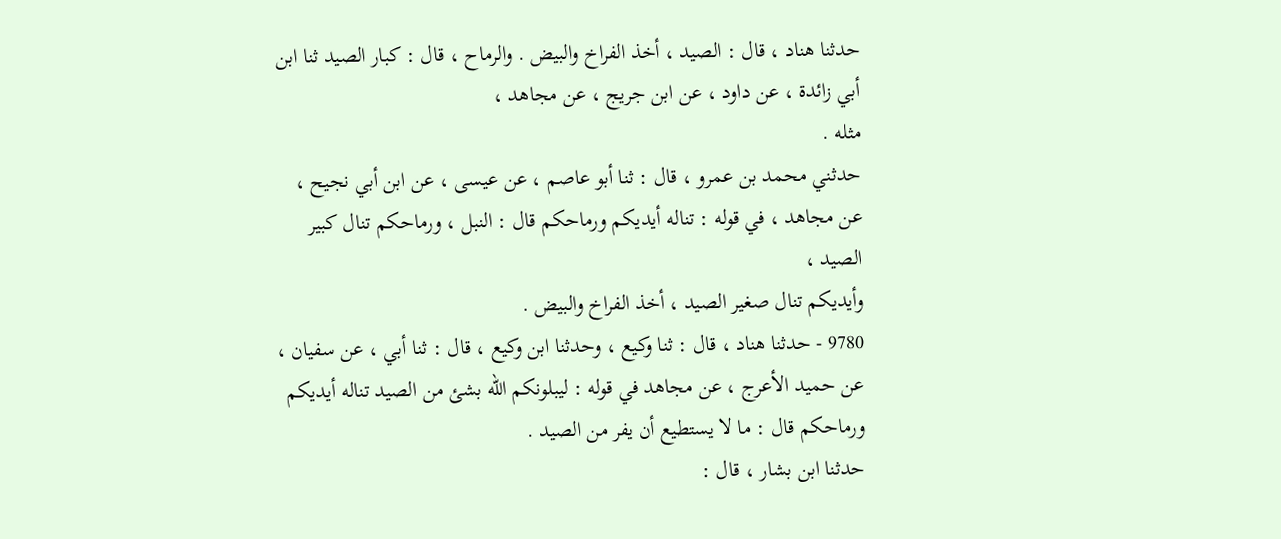حدثنا هناد ، قال : الصيد ، أخذ الفراخ والبيض . والرماح ، قال : كبار الصيد ثنا ابن أبي زائدة ، عن داود ، عن ابن جريج ، عن مجاهد ،
مثله .
حدثني محمد بن عمرو ، قال : ثنا أبو عاصم ، عن عيسى ، عن ابن أبي نجيح ،
عن مجاهد ، في قوله : تناله أيديكم ورماحكم قال : النبل ، ورماحكم تنال كبير الصيد ،
وأيديكم تنال صغير الصيد ، أخذ الفراخ والبيض .
9780 - حدثنا هناد ، قال : ثنا وكيع ، وحدثنا ابن وكيع ، قال : ثنا أبي ، عن سفيان ،
عن حميد الأعرج ، عن مجاهد في قوله : ليبلونكم الله بشئ من الصيد تناله أيديكم
ورماحكم قال : ما لا يستطيع أن يفر من الصيد .
حدثنا ابن بشار ، قال :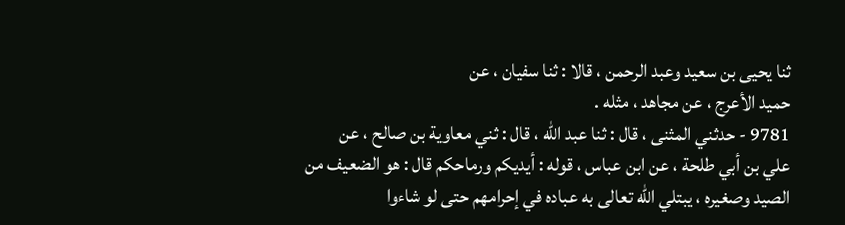ثنا يحيى بن سعيد وعبد الرحمن ، قالا : ثنا سفيان ، عن
حميد الأعرج ، عن مجاهد ، مثله .
9781 - حدثني المثنى ، قال : ثنا عبد الله ، قال : ثني معاوية بن صالح ، عن
علي بن أبي طلحة ، عن ابن عباس ، قوله : أيديكم ورماحكم قال : هو الضعيف من
الصيد وصغيره ، يبتلي الله تعالى به عباده في إحرامهم حتى لو شاءوا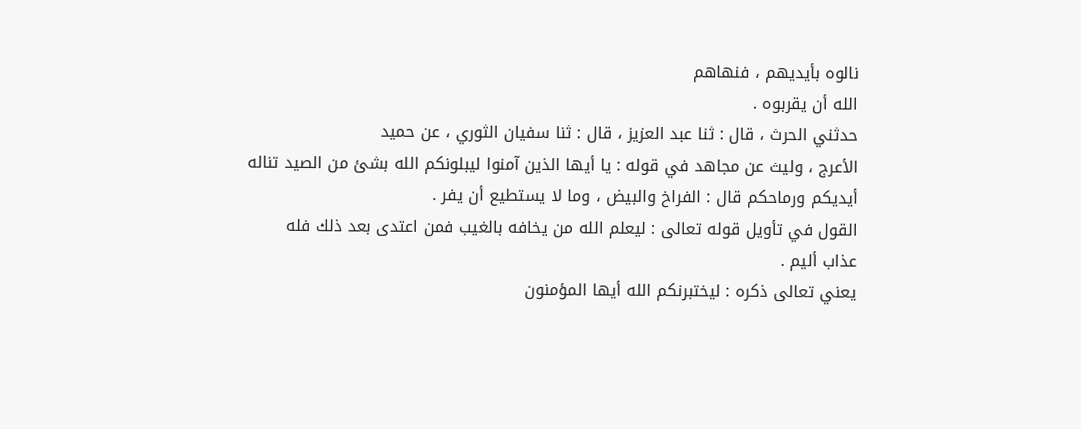نالوه بأيديهم ، فنهاهم
الله أن يقربوه .
حدثني الحرث ، قال : ثنا عبد العزيز ، قال : ثنا سفيان الثوري ، عن حميد
الأعرج ، وليث عن مجاهد في قوله : يا أيها الذين آمنوا ليبلونكم الله بشئ من الصيد تناله
أيديكم ورماحكم قال : الفراخ والبيض ، وما لا يستطيع أن يفر .
القول في تأويل قوله تعالى : ليعلم الله من يخافه بالغيب فمن اعتدى بعد ذلك فله
عذاب أليم .
يعني تعالى ذكره : ليختبرنكم الله أيها المؤمنون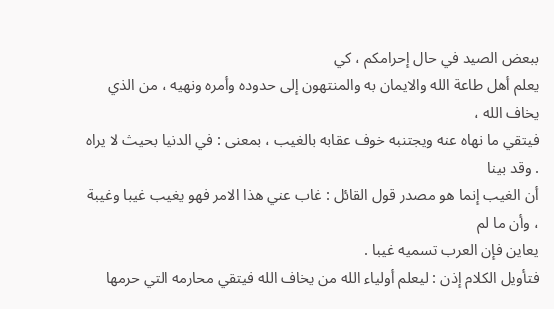ببعض الصيد في حال إحرامكم ، كي
يعلم أهل طاعة الله والايمان به والمنتهون إلى حدوده وأمره ونهيه ، من الذي يخاف الله ،
فيتقي ما نهاه عنه ويجتنبه خوف عقابه بالغيب ، بمعنى : في الدنيا بحيث لا يراه . وقد بينا
أن الغيب إنما هو مصدر قول القائل : غاب عني هذا الامر فهو يغيب غيبا وغيبة ، وأن ما لم
يعاين فإن العرب تسميه غيبا .
فتأويل الكلام إذن : ليعلم أولياء الله من يخاف الله فيتقي محارمه التي حرمها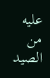عليه من
الصيد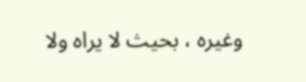وغيره ، بحيث لا يراه ولا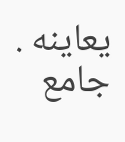يعاينه .
جامع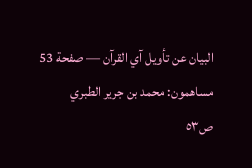البيان عن تأويل آي القرآن — صفحة 53
مساهمون: محمد بن جرير الطبري
ص٥٣